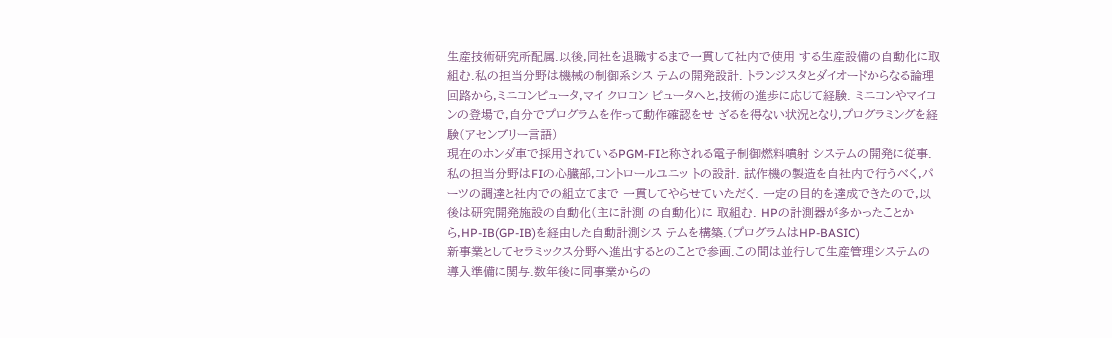生産技術研究所配属.以後,同社を退職するまで一貫して社内で使用 する生産設備の自動化に取組む.私の担当分野は機械の制御系シス テムの開発設計. トランジスタとダイオードからなる論理回路から,ミニコンピュータ,マイ クロコン ピュータへと,技術の進歩に応じて経験. ミニコンやマイコンの登場で,自分でプログラムを作って動作確認をせ ざるを得ない状況となり,プログラミングを経験(アセンブリー言語)
現在のホンダ車で採用されているPGM-FIと称される電子制御燃料噴射 システムの開発に従事.私の担当分野はFIの心臓部,コントロールユニッ トの設計. 試作機の製造を自社内で行うべく,パーツの調達と社内での組立てまで 一貫してやらせていただく. 一定の目的を達成できたので,以後は研究開発施設の自動化(主に計測 の自動化)に 取組む. HPの計測器が多かったことから,HP-IB(GP-IB)を経由した自動計測シス テムを構築.(プログラムはHP-BASIC)
新事業としてセラミックス分野へ進出するとのことで参画.この間は並行して生産管理システムの導入準備に関与.数年後に同事業からの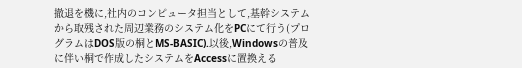撤退を機に,社内のコンピュータ担当として,基幹システムから取残された周辺業務のシステム化をPCにて行う(プログラムはDOS版の桐とMS-BASIC).以後,Windowsの普及に伴い桐で作成したシステムをAccessに置換える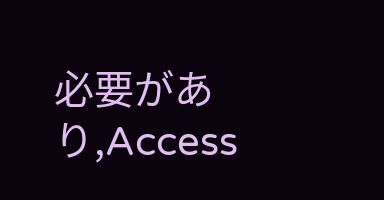必要があり,Access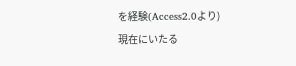を経験(Access2.0より)
現在にいたる